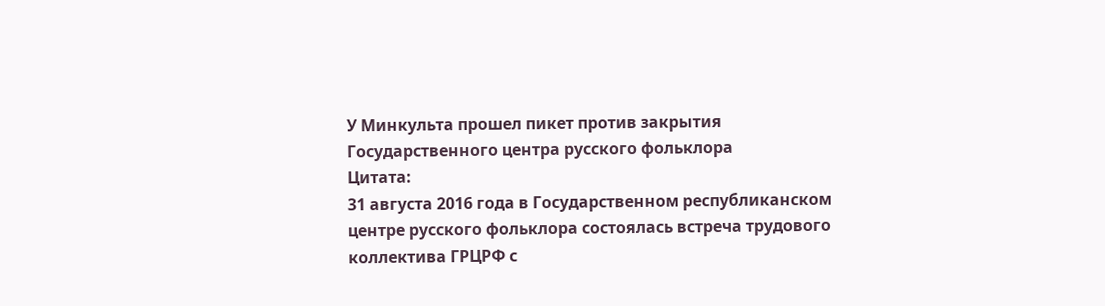У Минкульта прошел пикет против закрытия Государственного центра русского фольклора
Цитата:
31 августа 2016 года в Государственном республиканском центре русского фольклора состоялась встреча трудового коллектива ГРЦРФ с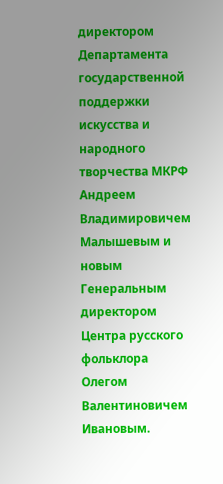директором Департамента государственной поддержки искусства и народного творчества МКРФ Андреем Владимировичем Малышевым и новым Генеральным директором Центра русского фольклора Олегом Валентиновичем Ивановым.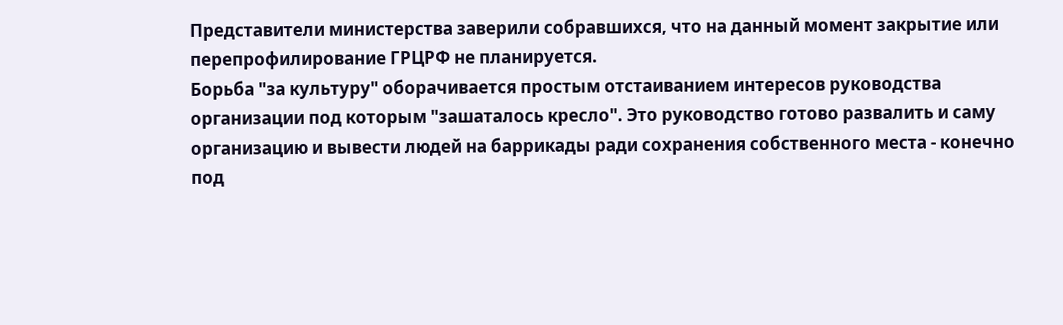Представители министерства заверили собравшихся, что на данный момент закрытие или перепрофилирование ГРЦРФ не планируется.
Борьба "за культуру" оборачивается простым отстаиванием интересов руководства организации под которым "зашаталось кресло". Это руководство готово развалить и саму организацию и вывести людей на баррикады ради сохранения собственного места - конечно под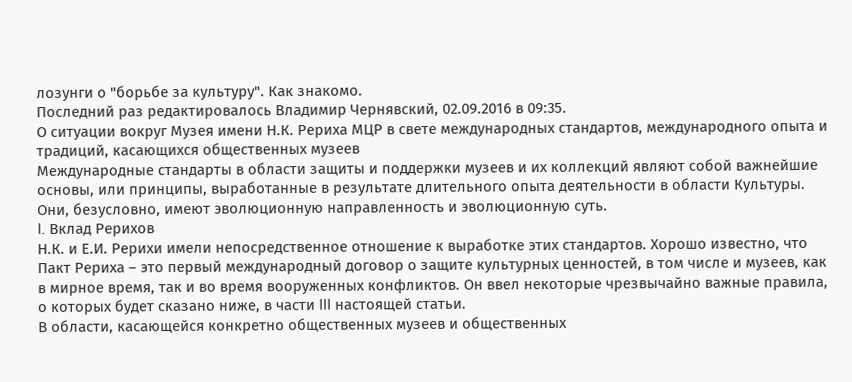лозунги о "борьбе за культуру". Как знакомо.
Последний раз редактировалось Владимир Чернявский, 02.09.2016 в 09:35.
О ситуации вокруг Музея имени Н.К. Рериха МЦР в свете международных стандартов, международного опыта и традиций, касающихся общественных музеев
Международные стандарты в области защиты и поддержки музеев и их коллекций являют собой важнейшие основы, или принципы, выработанные в результате длительного опыта деятельности в области Культуры. Они, безусловно, имеют эволюционную направленность и эволюционную суть.
I. Вклад Рерихов
Н.К. и Е.И. Рерихи имели непосредственное отношение к выработке этих стандартов. Хорошо известно, что Пакт Рериха – это первый международный договор о защите культурных ценностей, в том числе и музеев, как в мирное время, так и во время вооруженных конфликтов. Он ввел некоторые чрезвычайно важные правила, о которых будет сказано ниже, в части III настоящей статьи.
В области, касающейся конкретно общественных музеев и общественных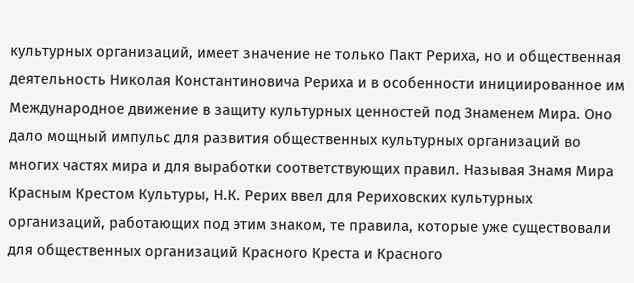культурных организаций, имеет значение не только Пакт Рериха, но и общественная деятельность Николая Константиновича Рериха и в особенности инициированное им Международное движение в защиту культурных ценностей под Знаменем Мира. Оно дало мощный импульс для развития общественных культурных организаций во многих частях мира и для выработки соответствующих правил. Называя Знамя Мира Красным Крестом Культуры, Н.К. Рерих ввел для Рериховских культурных организаций, работающих под этим знаком, те правила, которые уже существовали для общественных организаций Красного Креста и Красного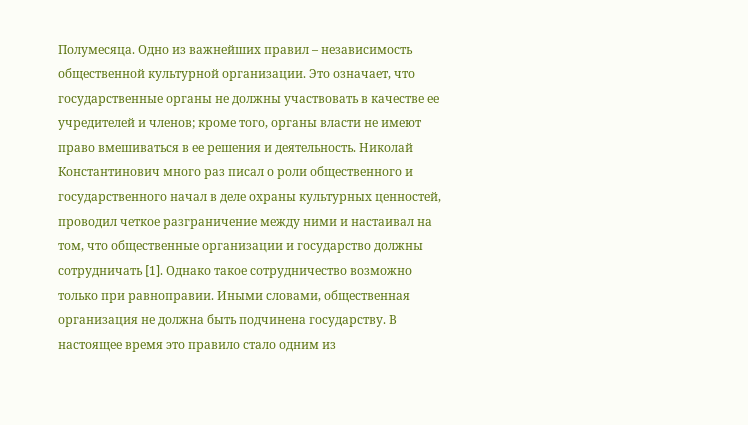Полумесяца. Одно из важнейших правил – независимость общественной культурной организации. Это означает, что государственные органы не должны участвовать в качестве ее учредителей и членов; кроме того, органы власти не имеют право вмешиваться в ее решения и деятельность. Николай Константинович много раз писал о роли общественного и государственного начал в деле охраны культурных ценностей, проводил четкое разграничение между ними и настаивал на том, что общественные организации и государство должны сотрудничать [1]. Однако такое сотрудничество возможно только при равноправии. Иными словами, общественная организация не должна быть подчинена государству. В настоящее время это правило стало одним из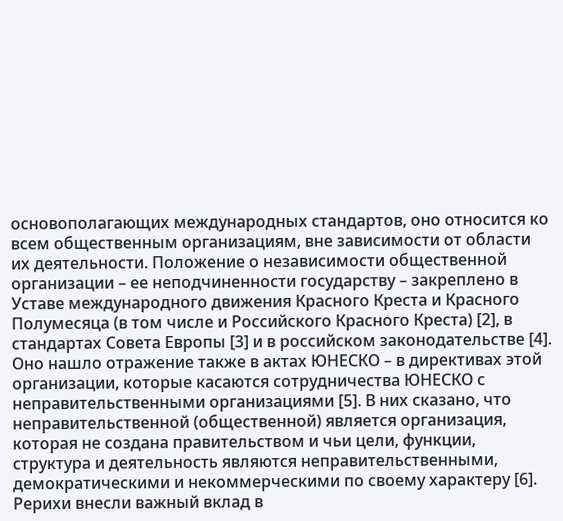основополагающих международных стандартов, оно относится ко всем общественным организациям, вне зависимости от области их деятельности. Положение о независимости общественной организации – ее неподчиненности государству – закреплено в Уставе международного движения Красного Креста и Красного Полумесяца (в том числе и Российского Красного Креста) [2], в стандартах Совета Европы [3] и в российском законодательстве [4]. Оно нашло отражение также в актах ЮНЕСКО – в директивах этой организации, которые касаются сотрудничества ЮНЕСКО с неправительственными организациями [5]. В них сказано, что неправительственной (общественной) является организация, которая не создана правительством и чьи цели, функции, структура и деятельность являются неправительственными, демократическими и некоммерческими по своему характеру [6].
Рерихи внесли важный вклад в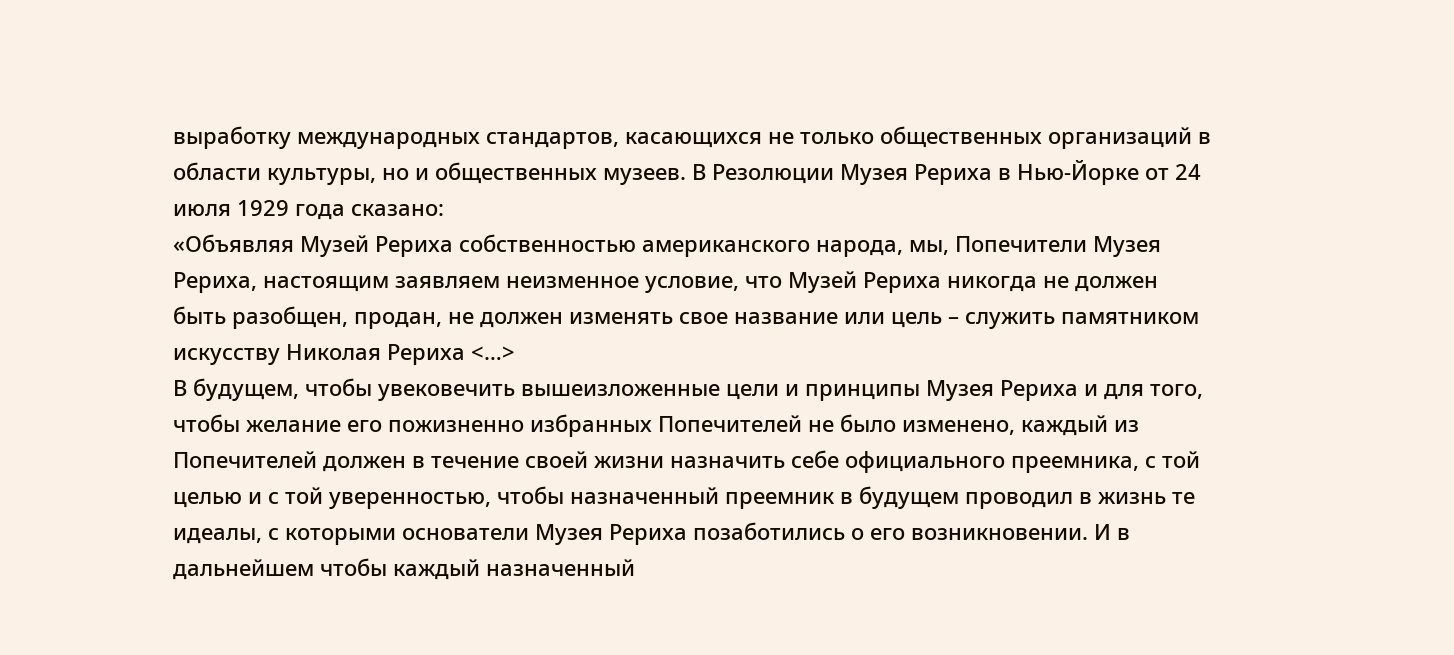выработку международных стандартов, касающихся не только общественных организаций в области культуры, но и общественных музеев. В Резолюции Музея Рериха в Нью-Йорке от 24 июля 1929 года сказано:
«Объявляя Музей Рериха собственностью американского народа, мы, Попечители Музея Рериха, настоящим заявляем неизменное условие, что Музей Рериха никогда не должен быть разобщен, продан, не должен изменять свое название или цель – служить памятником искусству Николая Рериха <…>
В будущем, чтобы увековечить вышеизложенные цели и принципы Музея Рериха и для того, чтобы желание его пожизненно избранных Попечителей не было изменено, каждый из Попечителей должен в течение своей жизни назначить себе официального преемника, с той целью и с той уверенностью, чтобы назначенный преемник в будущем проводил в жизнь те идеалы, с которыми основатели Музея Рериха позаботились о его возникновении. И в дальнейшем чтобы каждый назначенный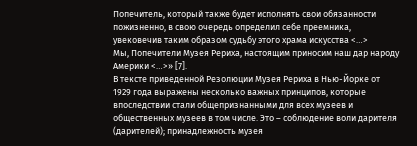Попечитель, который также будет исполнять свои обязанности пожизненно, в свою очередь определил себе преемника, увековечив таким образом судьбу этого храма искусства <…>
Мы, Попечители Музея Рериха, настоящим приносим наш дар народу Америки <…>» [7].
В тексте приведенной Резолюции Музея Рериха в Нью-Йорке от 1929 года выражены несколько важных принципов, которые впоследствии стали общепризнанными для всех музеев и общественных музеев в том числе. Это – соблюдение воли дарителя (дарителей); принадлежность музея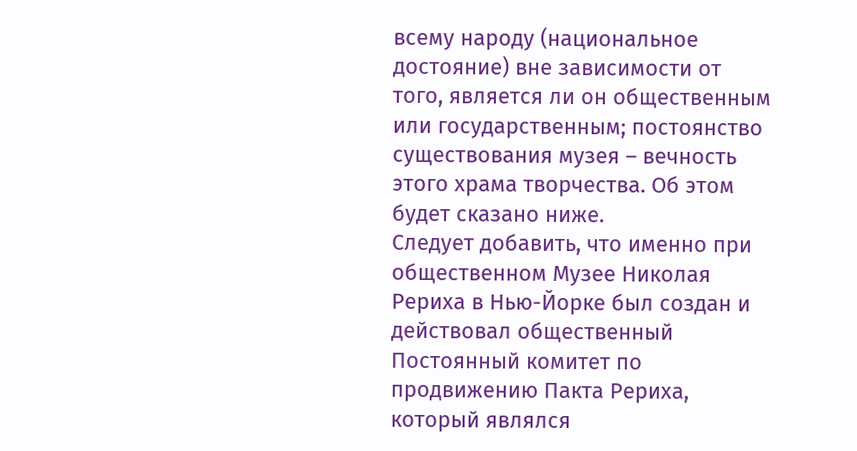всему народу (национальное достояние) вне зависимости от того, является ли он общественным или государственным; постоянство существования музея – вечность этого храма творчества. Об этом будет сказано ниже.
Следует добавить, что именно при общественном Музее Николая Рериха в Нью-Йорке был создан и действовал общественный Постоянный комитет по продвижению Пакта Рериха, который являлся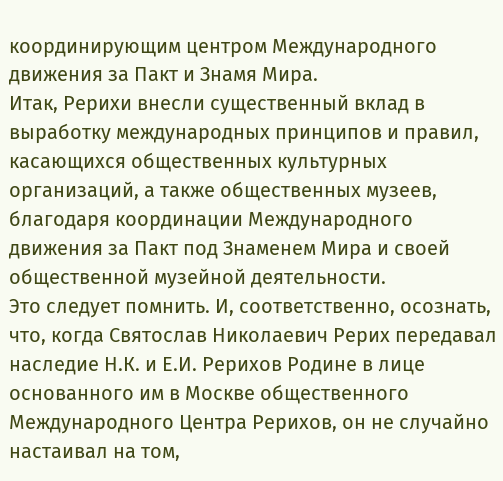координирующим центром Международного движения за Пакт и Знамя Мира.
Итак, Рерихи внесли существенный вклад в выработку международных принципов и правил, касающихся общественных культурных организаций, а также общественных музеев, благодаря координации Международного движения за Пакт под Знаменем Мира и своей общественной музейной деятельности.
Это следует помнить. И, соответственно, осознать, что, когда Святослав Николаевич Рерих передавал наследие Н.К. и Е.И. Рерихов Родине в лице основанного им в Москве общественного Международного Центра Рерихов, он не случайно настаивал на том,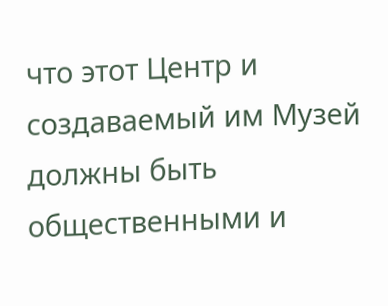что этот Центр и создаваемый им Музей должны быть общественными и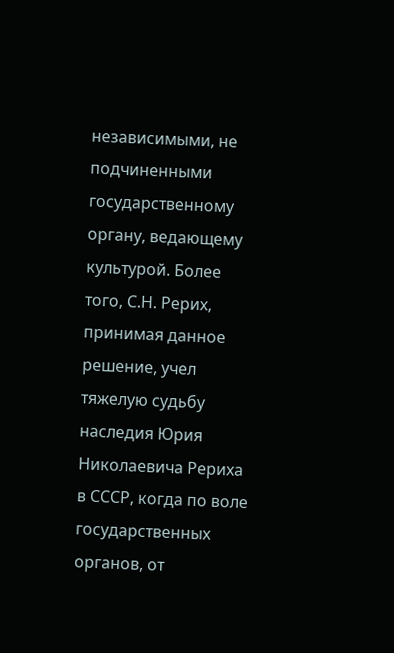независимыми, не подчиненными государственному органу, ведающему культурой. Более того, С.Н. Рерих, принимая данное решение, учел тяжелую судьбу наследия Юрия Николаевича Рериха в СССР, когда по воле государственных органов, от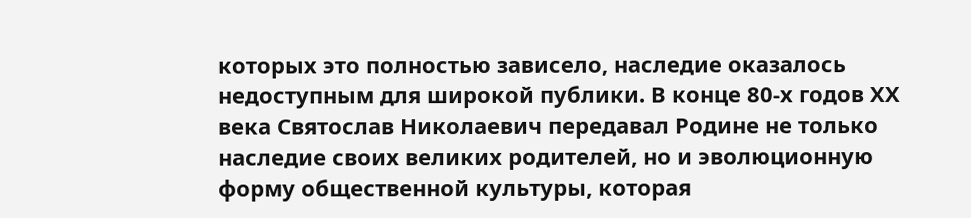которых это полностью зависело, наследие оказалось недоступным для широкой публики. В конце 80‑х годов ХХ века Святослав Николаевич передавал Родине не только наследие своих великих родителей, но и эволюционную форму общественной культуры, которая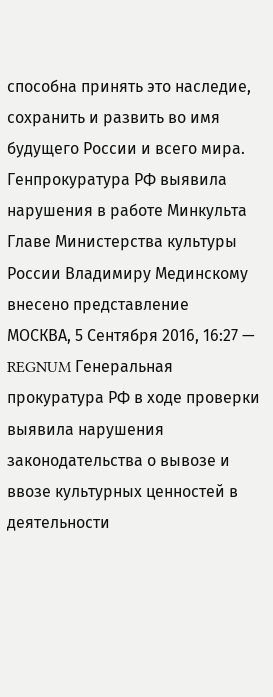способна принять это наследие, сохранить и развить во имя будущего России и всего мира.
Генпрокуратура РФ выявила нарушения в работе Минкульта
Главе Министерства культуры России Владимиру Мединскому внесено представление
МОСКВА, 5 Сентября 2016, 16:27 — REGNUM Генеральная прокуратура РФ в ходе проверки выявила нарушения законодательства о вывозе и ввозе культурных ценностей в деятельности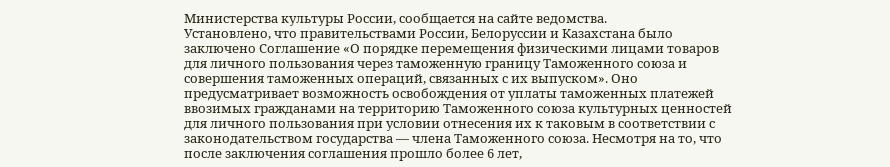Министерства культуры России, сообщается на сайте ведомства.
Установлено, что правительствами России, Белоруссии и Казахстана было заключено Соглашение «О порядке перемещения физическими лицами товаров для личного пользования через таможенную границу Таможенного союза и совершения таможенных операций, связанных с их выпуском». Оно предусматривает возможность освобождения от уплаты таможенных платежей ввозимых гражданами на территорию Таможенного союза культурных ценностей для личного пользования при условии отнесения их к таковым в соответствии с законодательством государства — члена Таможенного союза. Несмотря на то, что после заключения соглашения прошло более 6 лет,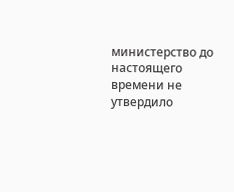министерство до настоящего времени не утвердило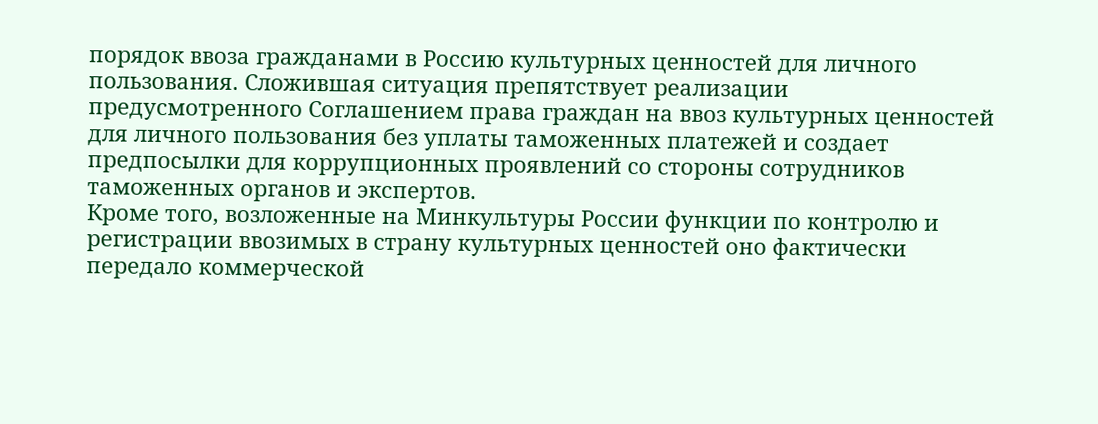порядок ввоза гражданами в Россию культурных ценностей для личного пользования. Сложившая ситуация препятствует реализации предусмотренного Соглашением права граждан на ввоз культурных ценностей для личного пользования без уплаты таможенных платежей и создает предпосылки для коррупционных проявлений со стороны сотрудников таможенных органов и экспертов.
Кроме того, возложенные на Минкультуры России функции по контролю и регистрации ввозимых в страну культурных ценностей оно фактически передало коммерческой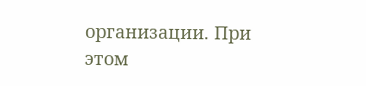организации. При этом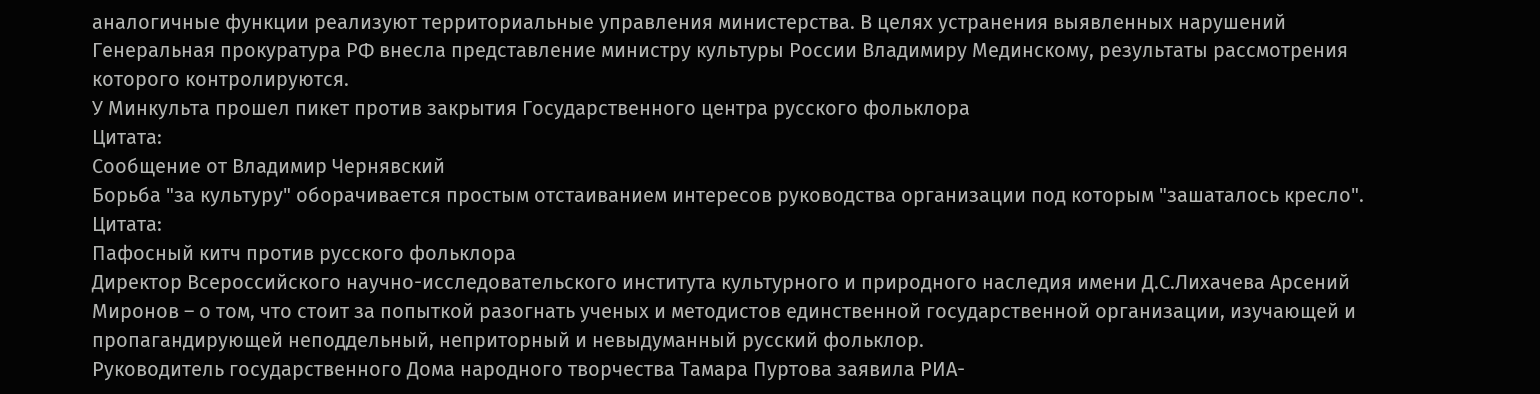аналогичные функции реализуют территориальные управления министерства. В целях устранения выявленных нарушений Генеральная прокуратура РФ внесла представление министру культуры России Владимиру Мединскому, результаты рассмотрения которого контролируются.
У Минкульта прошел пикет против закрытия Государственного центра русского фольклора
Цитата:
Сообщение от Владимир Чернявский
Борьба "за культуру" оборачивается простым отстаиванием интересов руководства организации под которым "зашаталось кресло".
Цитата:
Пафосный китч против русского фольклора
Директор Всероссийского научно-исследовательского института культурного и природного наследия имени Д.С.Лихачева Арсений Миронов – о том, что стоит за попыткой разогнать ученых и методистов единственной государственной организации, изучающей и пропагандирующей неподдельный, неприторный и невыдуманный русский фольклор.
Руководитель государственного Дома народного творчества Тамара Пуртова заявила РИА-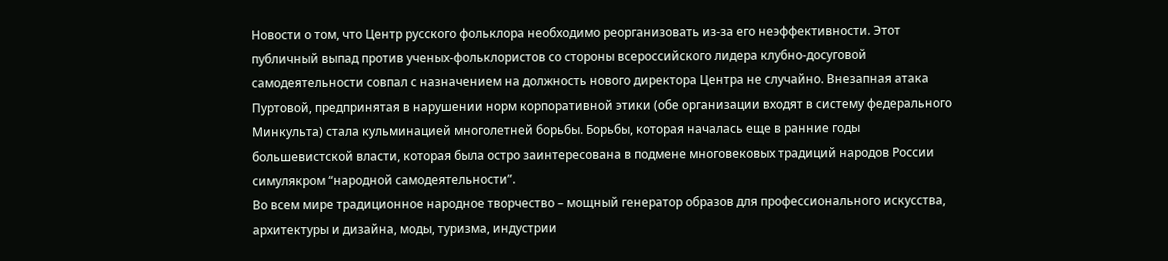Новости о том, что Центр русского фольклора необходимо реорганизовать из-за его неэффективности. Этот публичный выпад против ученых-фольклористов со стороны всероссийского лидера клубно-досуговой самодеятельности совпал с назначением на должность нового директора Центра не случайно. Внезапная атака Пуртовой, предпринятая в нарушении норм корпоративной этики (обе организации входят в систему федерального Минкульта) стала кульминацией многолетней борьбы. Борьбы, которая началась еще в ранние годы большевистской власти, которая была остро заинтересована в подмене многовековых традиций народов России симулякром “народной самодеятельности”.
Во всем мире традиционное народное творчество – мощный генератор образов для профессионального искусства, архитектуры и дизайна, моды, туризма, индустрии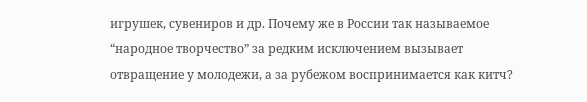игрушек, сувениров и др. Почему же в России так называемое “народное творчество” за редким исключением вызывает отвращение у молодежи, а за рубежом воспринимается как китч?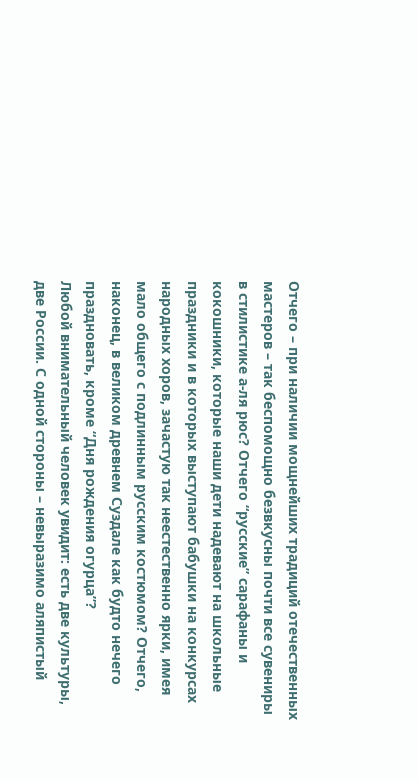Отчего – при наличии мощнейших традиций отечественных мастеров – так беспомощно безвкусны почти все сувениры в стилистике а-ля рюс? Отчего “русские” сарафаны и кокошники, которые наши дети надевают на школьные праздники и в которых выступают бабушки на конкурсах народных хоров, зачастую так неестественно ярки, имея мало общего с подлинным русским костюмом? Отчего, наконец, в великом древнем Суздале как будто нечего праздновать, кроме “Дня рождения огурца”?
Любой внимательный человек увидит: есть две культуры, две России. С одной стороны – невыразимо аляпистый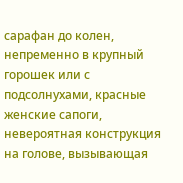сарафан до колен, непременно в крупный горошек или с подсолнухами, красные женские сапоги, невероятная конструкция на голове, вызывающая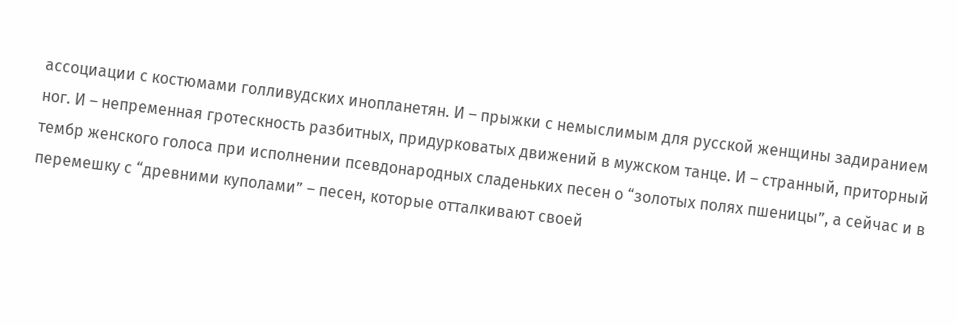ассоциации с костюмами голливудских инопланетян. И – прыжки с немыслимым для русской женщины задиранием ног. И – непременная гротескность разбитных, придурковатых движений в мужском танце. И – странный, приторный тембр женского голоса при исполнении псевдонародных сладеньких песен о “золотых полях пшеницы”, а сейчас и в перемешку с “древними куполами” – песен, которые отталкивают своей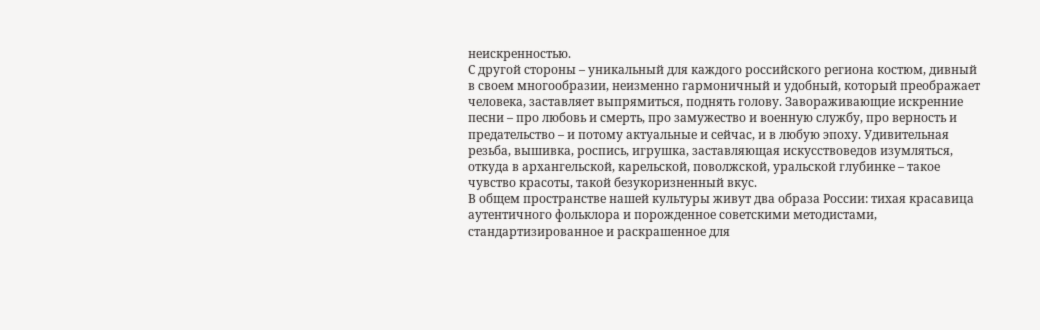неискренностью.
С другой стороны – уникальный для каждого российского региона костюм, дивный в своем многообразии, неизменно гармоничный и удобный, который преображает человека, заставляет выпрямиться, поднять голову. Завораживающие искренние песни – про любовь и смерть, про замужество и военную службу, про верность и предательство – и потому актуальные и сейчас, и в любую эпоху. Удивительная резьба, вышивка, роспись, игрушка, заставляющая искусствоведов изумляться, откуда в архангельской, карельской, поволжской, уральской глубинке – такое чувство красоты, такой безукоризненный вкус.
В общем пространстве нашей культуры живут два образа России: тихая красавица аутентичного фольклора и порожденное советскими методистами, стандартизированное и раскрашенное для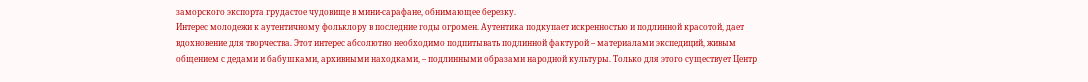заморского экспорта грудастое чудовище в мини-сарафане, обнимающее березку.
Интерес молодежи к аутентичному фольклору в последние годы огромен. Аутентика подкупает искренностью и подлинной красотой, дает вдохновение для творчества. Этот интерес абсолютно необходимо подпитывать подлинной фактурой – материалами экспедиций, живым общением с дедами и бабушками, архивными находками, – подлинными образами народной культуры. Только для этого существует Центр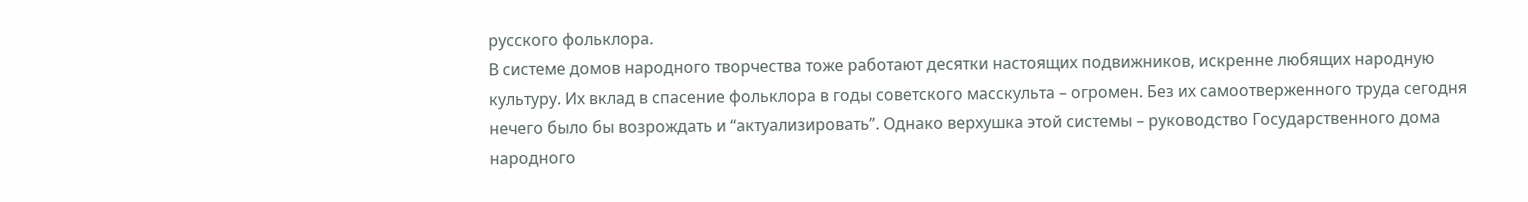русского фольклора.
В системе домов народного творчества тоже работают десятки настоящих подвижников, искренне любящих народную культуру. Их вклад в спасение фольклора в годы советского масскульта – огромен. Без их самоотверженного труда сегодня нечего было бы возрождать и “актуализировать”. Однако верхушка этой системы – руководство Государственного дома народного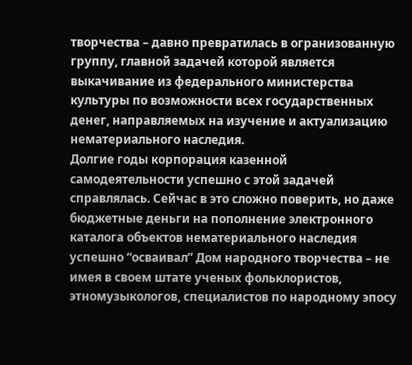творчества – давно превратилась в огранизованную группу, главной задачей которой является выкачивание из федерального министерства культуры по возможности всех государственных денег, направляемых на изучение и актуализацию нематериального наследия.
Долгие годы корпорация казенной самодеятельности успешно с этой задачей справлялась. Сейчас в это сложно поверить, но даже бюджетные деньги на пополнение электронного каталога объектов нематериального наследия успешно “осваивал” Дом народного творчества – не имея в своем штате ученых фольклористов, этномузыкологов, специалистов по народному эпосу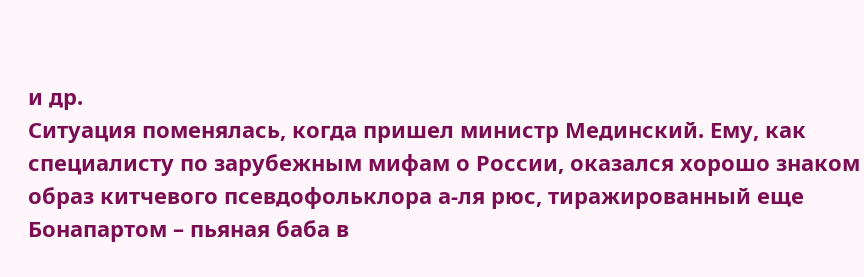и др.
Ситуация поменялась, когда пришел министр Мединский. Ему, как специалисту по зарубежным мифам о России, оказался хорошо знаком образ китчевого псевдофольклора а-ля рюс, тиражированный еще Бонапартом – пьяная баба в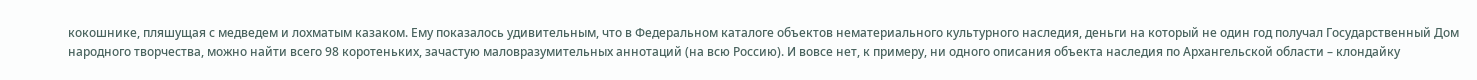кокошнике, пляшущая с медведем и лохматым казаком. Ему показалось удивительным, что в Федеральном каталоге объектов нематериального культурного наследия, деньги на который не один год получал Государственный Дом народного творчества, можно найти всего 98 коротеньких, зачастую маловразумительных аннотаций (на всю Россию). И вовсе нет, к примеру, ни одного описания объекта наследия по Архангельской области – клондайку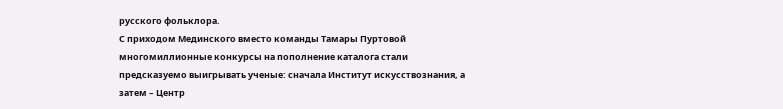русского фольклора.
С приходом Мединского вместо команды Тамары Пуртовой многомиллионные конкурсы на пополнение каталога стали предсказуемо выигрывать ученые: сначала Институт искусствознания, а затем – Центр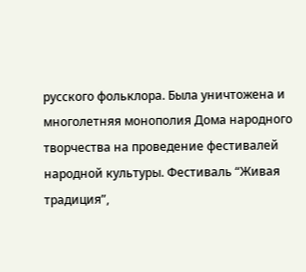русского фольклора. Была уничтожена и многолетняя монополия Дома народного творчества на проведение фестивалей народной культуры. Фестиваль “Живая традиция”,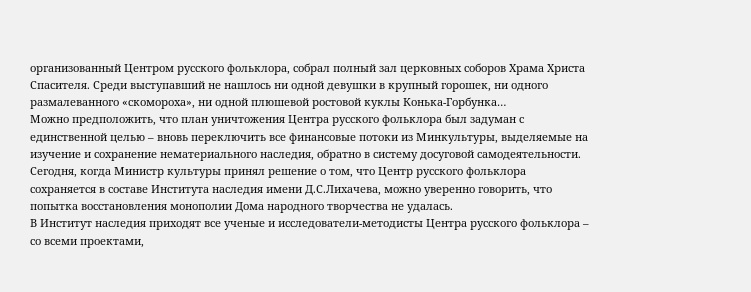организованный Центром русского фольклора, собрал полный зал церковных соборов Храма Христа Спасителя. Среди выступавший не нашлось ни одной девушки в крупный горошек, ни одного размалеванного «скомороха», ни одной плюшевой ростовой куклы Конька-Горбунка…
Можно предположить, что план уничтожения Центра русского фольклора был задуман с единственной целью – вновь переключить все финансовые потоки из Минкультуры, выделяемые на изучение и сохранение нематериального наследия, обратно в систему досуговой самодеятельности. Сегодня, когда Министр культуры принял решение о том, что Центр русского фольклора сохраняется в составе Института наследия имени Д.С.Лихачева, можно уверенно говорить, что попытка восстановления монополии Дома народного творчества не удалась.
В Институт наследия приходят все ученые и исследователи-методисты Центра русского фольклора – со всеми проектами,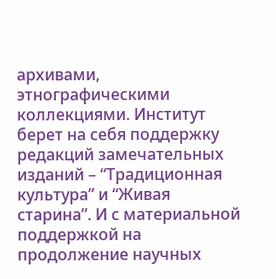архивами, этнографическими коллекциями. Институт берет на себя поддержку редакций замечательных изданий – “Традиционная культура” и “Живая старина”. И с материальной поддержкой на продолжение научных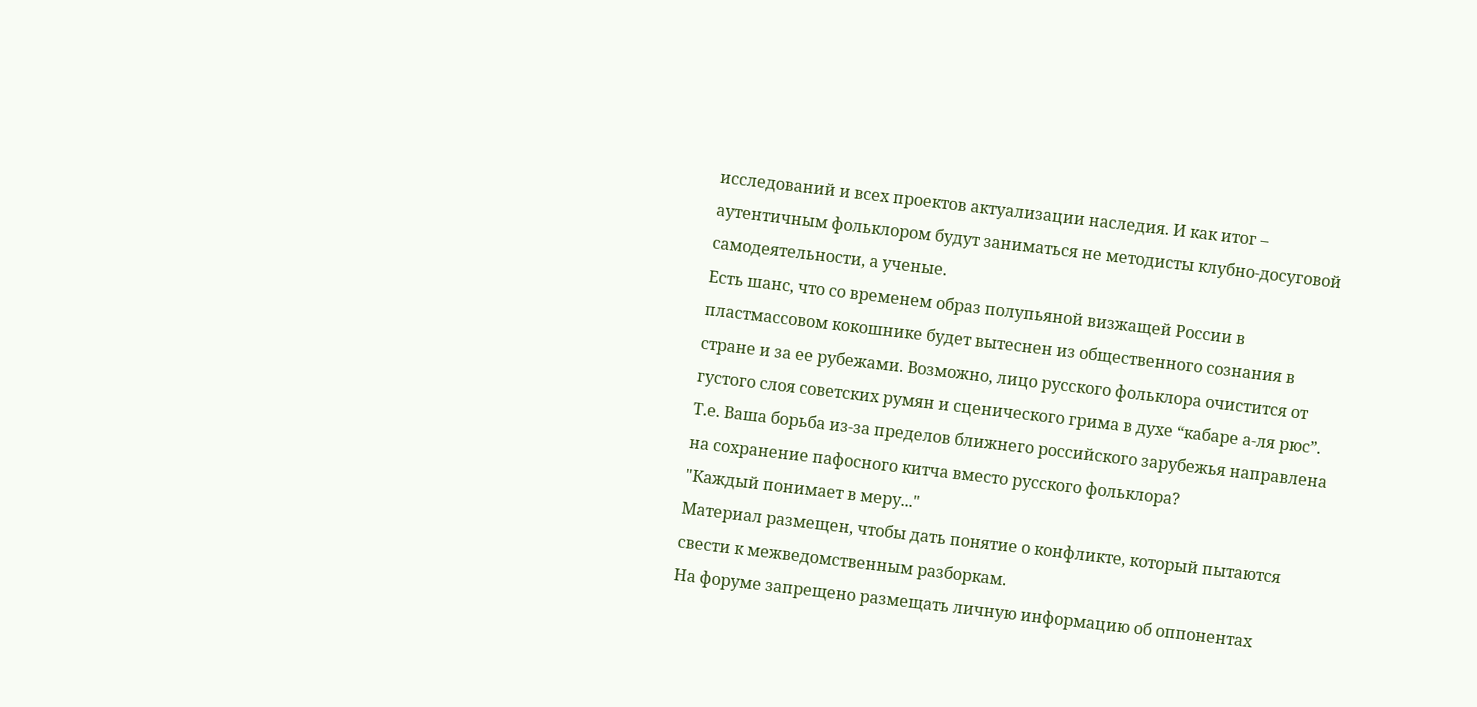исследований и всех проектов актуализации наследия. И как итог – аутентичным фольклором будут заниматься не методисты клубно-досуговой самодеятельности, а ученые.
Есть шанс, что со временем образ полупьяной визжащей России в пластмассовом кокошнике будет вытеснен из общественного сознания в стране и за ее рубежами. Возможно, лицо русского фольклора очистится от густого слоя советских румян и сценического грима в духе “кабаре а-ля рюс”.
Т.е. Ваша борьба из-за пределов ближнего российского зарубежья направлена на сохранение пафосного китча вместо русского фольклора?
"Каждый понимает в меру..."
Материал размещен, чтобы дать понятие о конфликте, который пытаются свести к межведомственным разборкам.
На форуме запрещено размещать личную информацию об оппонентах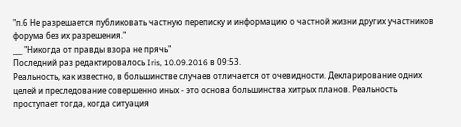"п.6 Не разрешается публиковать частную переписку и информацию о частной жизни других участников форума без их разрешения."
___ "Никогда от правды взора не прячь"
Последний раз редактировалось Iris, 10.09.2016 в 09:53.
Реальность, как известно, в большинстве случаев отличается от очевидности. Декларирование одних целей и преследование совершенно иных - это основа большинства хитрых планов. Реальность проступает тогда, когда ситуация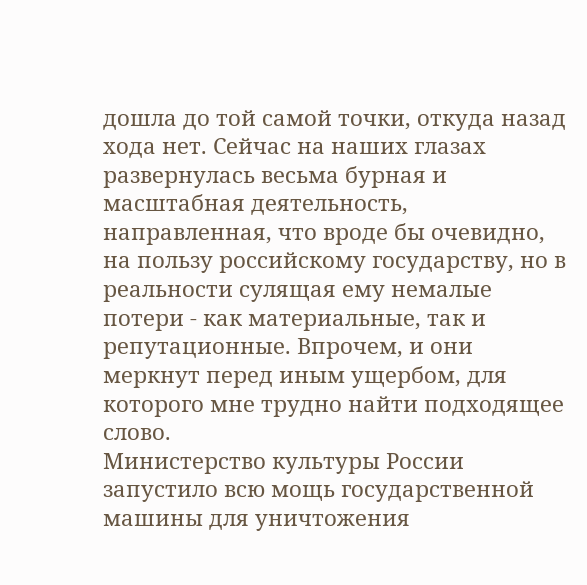дошла до той самой точки, откуда назад хода нет. Сейчас на наших глазах развернулась весьма бурная и масштабная деятельность, направленная, что вроде бы очевидно, на пользу российскому государству, но в реальности сулящая ему немалые потери - как материальные, так и репутационные. Впрочем, и они меркнут перед иным ущербом, для которого мне трудно найти подходящее слово.
Министерство культуры России запустило всю мощь государственной машины для уничтожения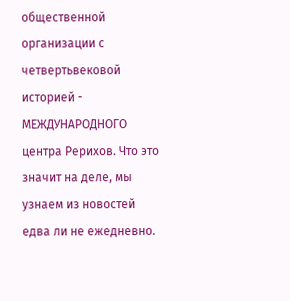общественной организации с четвертьвековой историей - МЕЖДУНАРОДНОГО центра Рерихов. Что это значит на деле, мы узнаем из новостей едва ли не ежедневно.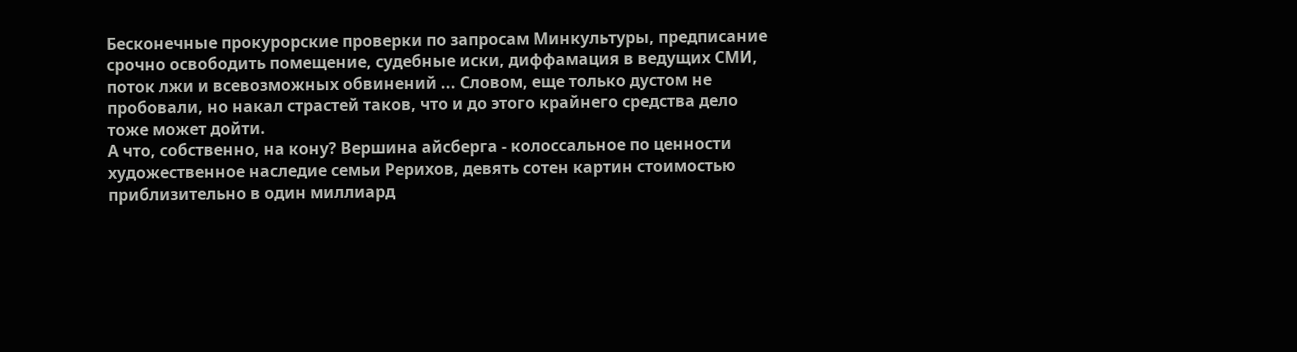Бесконечные прокурорские проверки по запросам Минкультуры, предписание срочно освободить помещение, судебные иски, диффамация в ведущих СМИ, поток лжи и всевозможных обвинений ... Словом, еще только дустом не пробовали, но накал страстей таков, что и до этого крайнего средства дело тоже может дойти.
А что, собственно, на кону? Вершина айсберга - колоссальное по ценности художественное наследие семьи Рерихов, девять сотен картин стоимостью приблизительно в один миллиард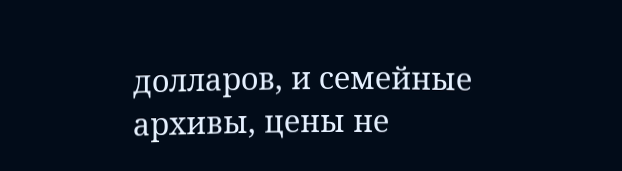долларов, и семейные архивы, цены не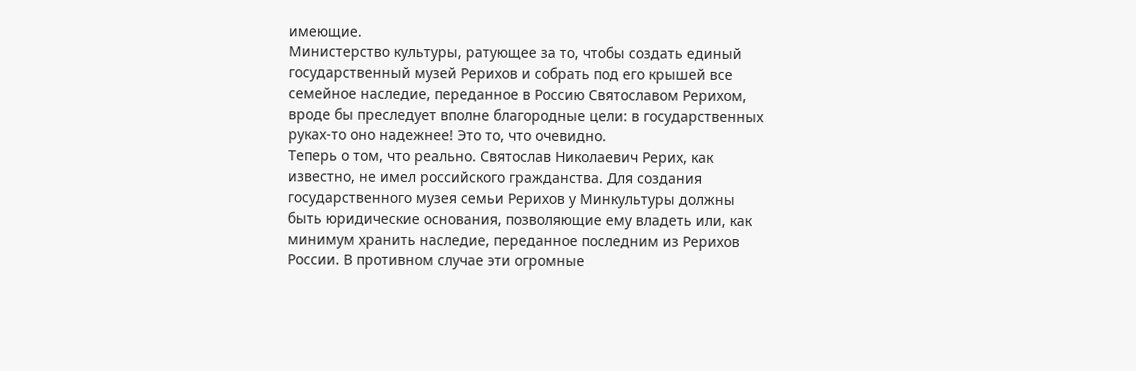имеющие.
Министерство культуры, ратующее за то, чтобы создать единый государственный музей Рерихов и собрать под его крышей все семейное наследие, переданное в Россию Святославом Рерихом, вроде бы преследует вполне благородные цели: в государственных руках-то оно надежнее! Это то, что очевидно.
Теперь о том, что реально. Святослав Николаевич Рерих, как известно, не имел российского гражданства. Для создания государственного музея семьи Рерихов у Минкультуры должны быть юридические основания, позволяющие ему владеть или, как минимум хранить наследие, переданное последним из Рерихов России. В противном случае эти огромные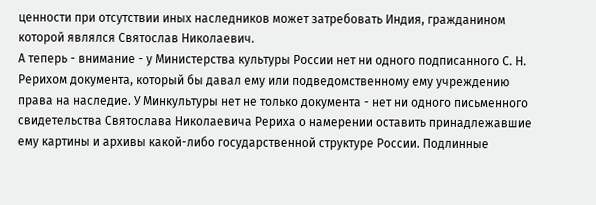ценности при отсутствии иных наследников может затребовать Индия, гражданином которой являлся Святослав Николаевич.
А теперь - внимание - у Министерства культуры России нет ни одного подписанного С. Н. Рерихом документа, который бы давал ему или подведомственному ему учреждению права на наследие. У Минкультуры нет не только документа - нет ни одного письменного свидетельства Святослава Николаевича Рериха о намерении оставить принадлежавшие ему картины и архивы какой-либо государственной структуре России. Подлинные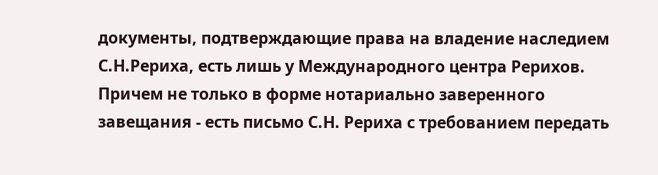документы, подтверждающие права на владение наследием С.Н.Рериха, есть лишь у Международного центра Рерихов. Причем не только в форме нотариально заверенного завещания - есть письмо С.Н. Рериха с требованием передать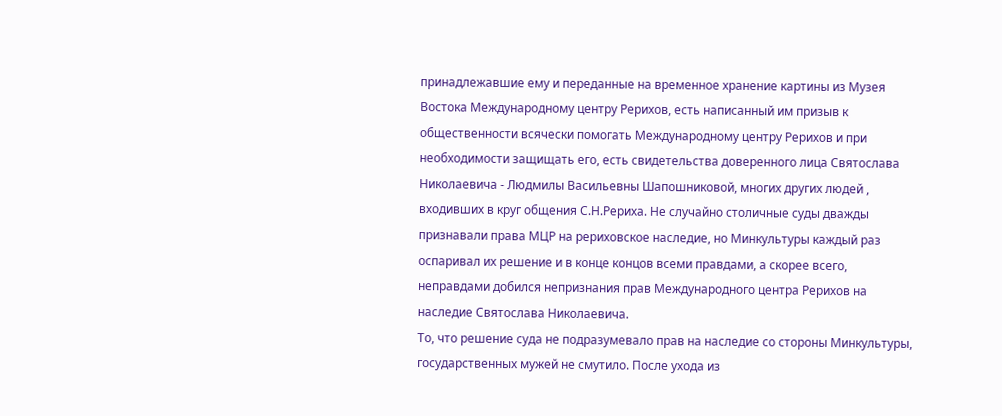принадлежавшие ему и переданные на временное хранение картины из Музея Востока Международному центру Рерихов, есть написанный им призыв к общественности всячески помогать Международному центру Рерихов и при необходимости защищать его, есть свидетельства доверенного лица Святослава Николаевича - Людмилы Васильевны Шапошниковой, многих других людей , входивших в круг общения С.Н.Рериха. Не случайно столичные суды дважды признавали права МЦР на рериховское наследие, но Минкультуры каждый раз оспаривал их решение и в конце концов всеми правдами, а скорее всего, неправдами добился непризнания прав Международного центра Рерихов на наследие Святослава Николаевича.
То, что решение суда не подразумевало прав на наследие со стороны Минкультуры, государственных мужей не смутило. После ухода из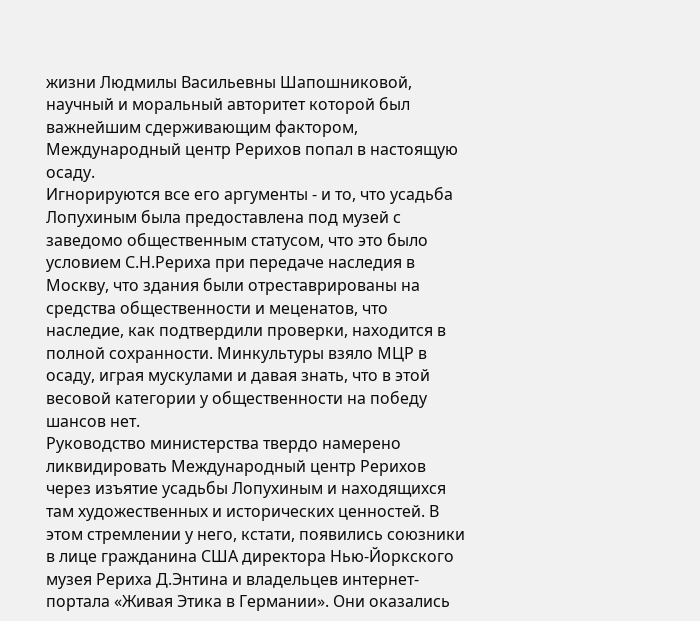жизни Людмилы Васильевны Шапошниковой, научный и моральный авторитет которой был важнейшим сдерживающим фактором, Международный центр Рерихов попал в настоящую осаду.
Игнорируются все его аргументы - и то, что усадьба Лопухиным была предоставлена под музей с заведомо общественным статусом, что это было условием С.Н.Рериха при передаче наследия в Москву, что здания были отреставрированы на средства общественности и меценатов, что наследие, как подтвердили проверки, находится в полной сохранности. Минкультуры взяло МЦР в осаду, играя мускулами и давая знать, что в этой весовой категории у общественности на победу шансов нет.
Руководство министерства твердо намерено ликвидировать Международный центр Рерихов через изъятие усадьбы Лопухиным и находящихся там художественных и исторических ценностей. В этом стремлении у него, кстати, появились союзники в лице гражданина США директора Нью-Йоркского музея Рериха Д.Энтина и владельцев интернет-портала «Живая Этика в Германии». Они оказались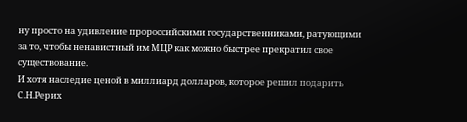ну просто на удивление пророссийскими государственниками, ратующими за то, чтобы ненавистный им МЦР как можно быстрее прекратил свое существование.
И хотя наследие ценой в миллиард долларов, которое решил подарить С.Н.Рерих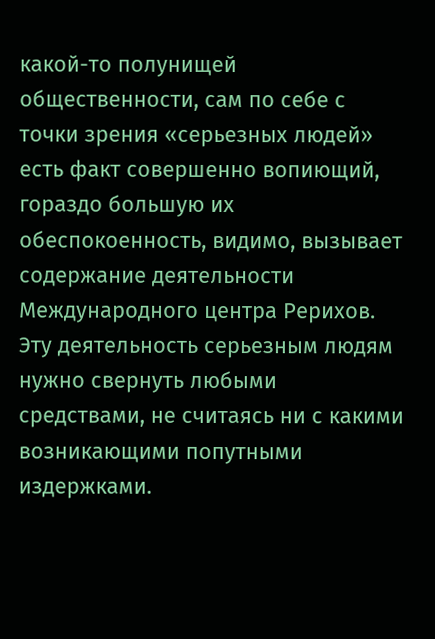какой-то полунищей общественности, сам по себе с точки зрения «серьезных людей» есть факт совершенно вопиющий, гораздо большую их обеспокоенность, видимо, вызывает содержание деятельности Международного центра Рерихов. Эту деятельность серьезным людям нужно свернуть любыми средствами, не считаясь ни с какими возникающими попутными издержками.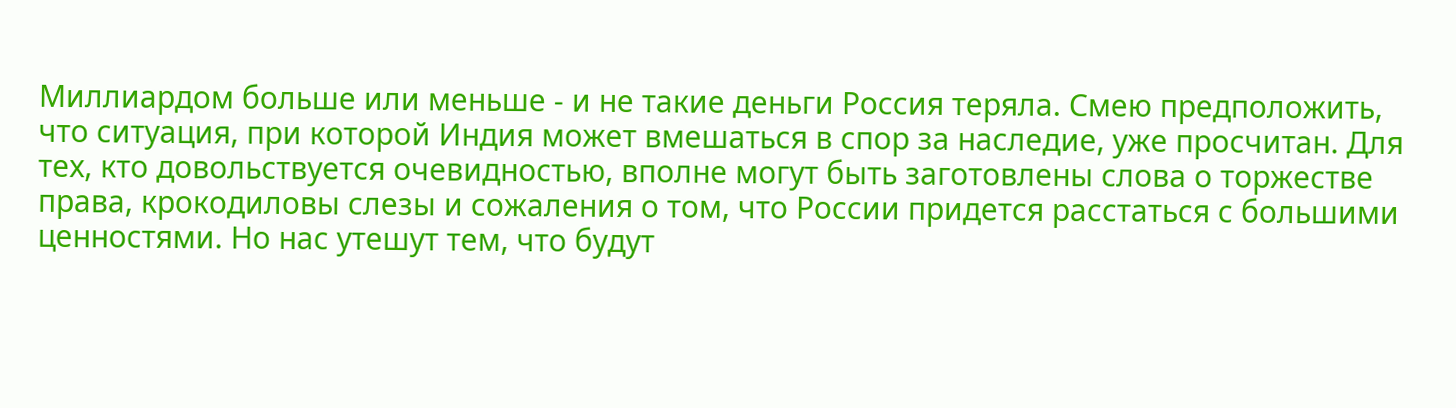Миллиардом больше или меньше - и не такие деньги Россия теряла. Смею предположить, что ситуация, при которой Индия может вмешаться в спор за наследие, уже просчитан. Для тех, кто довольствуется очевидностью, вполне могут быть заготовлены слова о торжестве права, крокодиловы слезы и сожаления о том, что России придется расстаться с большими ценностями. Но нас утешут тем, что будут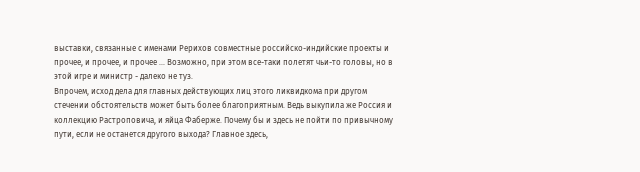выставки, связанные с именами Рерихов совместные российско-индийские проекты и прочее, и прочее, и прочее ... Возможно, при этом все-таки полетят чьи-то головы, но в этой игре и министр - далеко не туз.
Впрочем, исход дела для главных действующих лиц этого ликвидкома при другом стечении обстоятельств может быть более благоприятным. Ведь выкупила же Россия и коллекцию Растроповича, и яйца Фаберже. Почему бы и здесь не пойти по привычному пути, если не останется другого выхода? Главное здесь,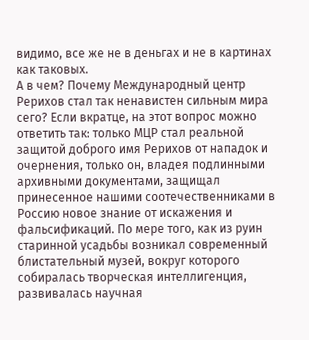видимо, все же не в деньгах и не в картинах как таковых.
А в чем? Почему Международный центр Рерихов стал так ненавистен сильным мира сего? Если вкратце, на этот вопрос можно ответить так: только МЦР стал реальной защитой доброго имя Рерихов от нападок и очернения, только он, владея подлинными архивными документами, защищал принесенное нашими соотечественниками в Россию новое знание от искажения и фальсификаций. По мере того, как из руин старинной усадьбы возникал современный блистательный музей, вокруг которого собиралась творческая интеллигенция, развивалась научная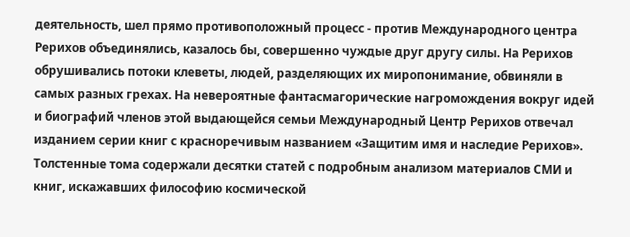деятельность, шел прямо противоположный процесс - против Международного центра Рерихов объединялись, казалось бы, совершенно чуждые друг другу силы. На Рерихов обрушивались потоки клеветы, людей, разделяющих их миропонимание, обвиняли в самых разных грехах. На невероятные фантасмагорические нагромождения вокруг идей и биографий членов этой выдающейся семьи Международный Центр Рерихов отвечал изданием серии книг с красноречивым названием «Защитим имя и наследие Рерихов». Толстенные тома содержали десятки статей с подробным анализом материалов СМИ и книг, искажавших философию космической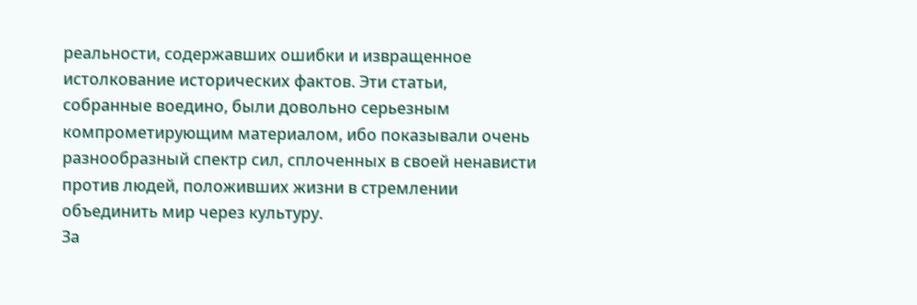реальности, содержавших ошибки и извращенное истолкование исторических фактов. Эти статьи, собранные воедино, были довольно серьезным компрометирующим материалом, ибо показывали очень разнообразный спектр сил, сплоченных в своей ненависти против людей, положивших жизни в стремлении объединить мир через культуру.
За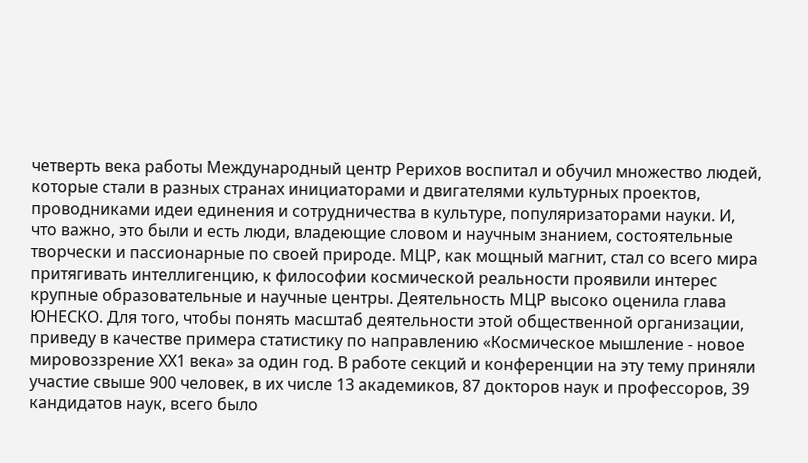четверть века работы Международный центр Рерихов воспитал и обучил множество людей, которые стали в разных странах инициаторами и двигателями культурных проектов, проводниками идеи единения и сотрудничества в культуре, популяризаторами науки. И, что важно, это были и есть люди, владеющие словом и научным знанием, состоятельные творчески и пассионарные по своей природе. МЦР, как мощный магнит, стал со всего мира притягивать интеллигенцию, к философии космической реальности проявили интерес крупные образовательные и научные центры. Деятельность МЦР высоко оценила глава ЮНЕСКО. Для того, чтобы понять масштаб деятельности этой общественной организации, приведу в качестве примера статистику по направлению «Космическое мышление - новое мировоззрение ХХ1 века» за один год. В работе секций и конференции на эту тему приняли участие свыше 900 человек, в их числе 13 академиков, 87 докторов наук и профессоров, 39 кандидатов наук, всего было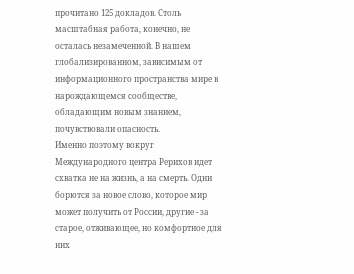прочитано 125 докладов. Столь масштабная работа, конечно, не осталась незамеченной. В нашем глобализированном, зависимым от информационного пространства мире в нарождающемся сообществе, обладающим новым знанием, почувствовали опасность.
Именно поэтому вокруг Международного центра Рерихов идет схватка не на жизнь, а на смерть. Одни борются за новое слово, которое мир может получить от России, другие - за старое, отживающее, но комфортное для них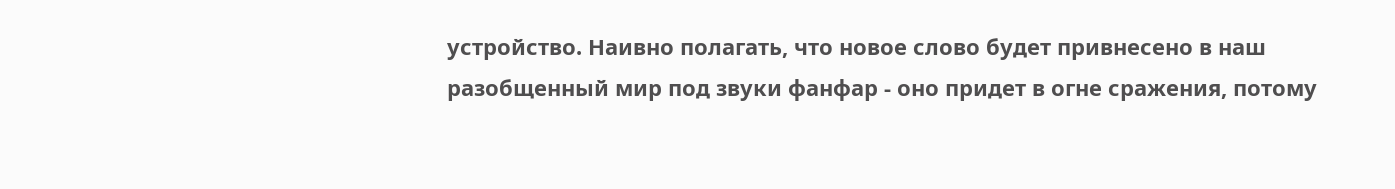устройство. Наивно полагать, что новое слово будет привнесено в наш разобщенный мир под звуки фанфар - оно придет в огне сражения, потому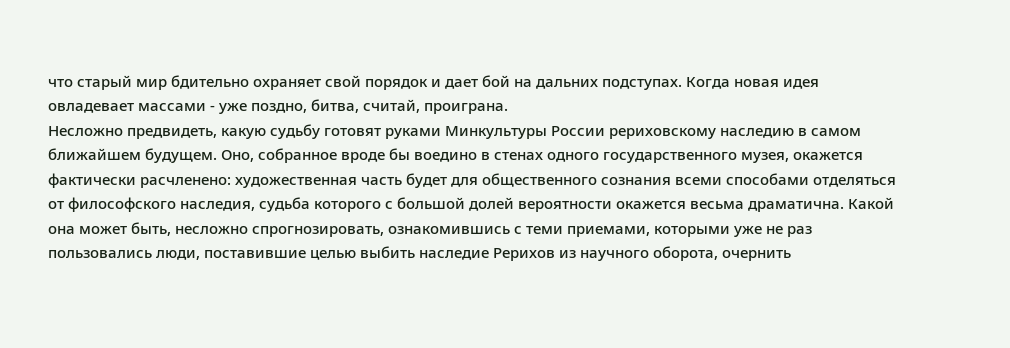что старый мир бдительно охраняет свой порядок и дает бой на дальних подступах. Когда новая идея овладевает массами - уже поздно, битва, считай, проиграна.
Несложно предвидеть, какую судьбу готовят руками Минкультуры России рериховскому наследию в самом ближайшем будущем. Оно, собранное вроде бы воедино в стенах одного государственного музея, окажется фактически расчленено: художественная часть будет для общественного сознания всеми способами отделяться от философского наследия, судьба которого с большой долей вероятности окажется весьма драматична. Какой она может быть, несложно спрогнозировать, ознакомившись с теми приемами, которыми уже не раз пользовались люди, поставившие целью выбить наследие Рерихов из научного оборота, очернить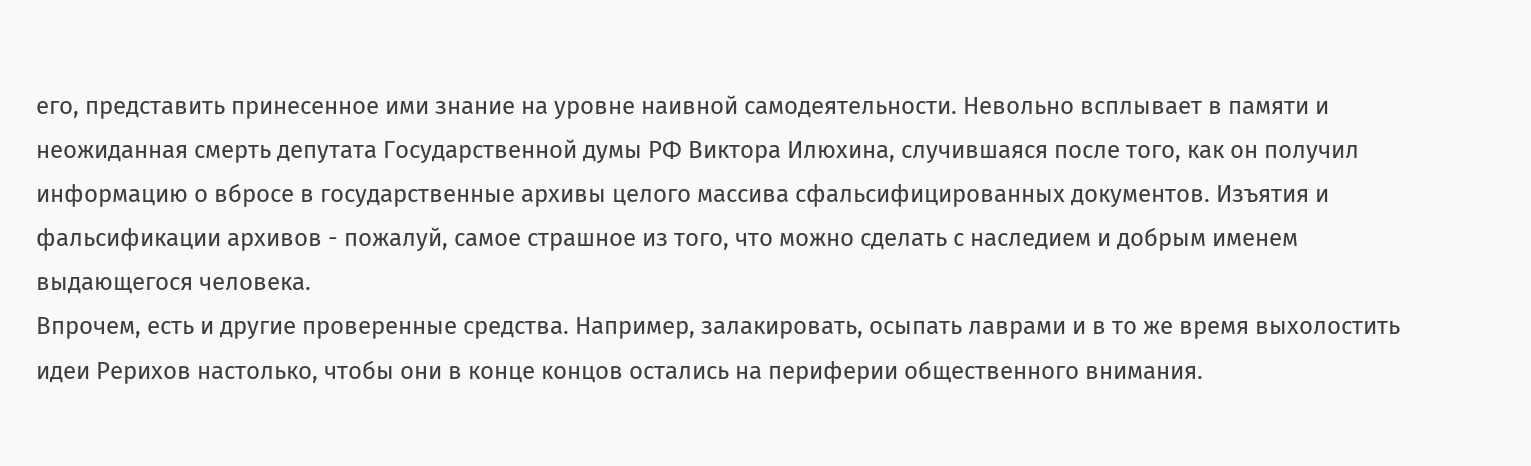его, представить принесенное ими знание на уровне наивной самодеятельности. Невольно всплывает в памяти и неожиданная смерть депутата Государственной думы РФ Виктора Илюхина, случившаяся после того, как он получил информацию о вбросе в государственные архивы целого массива сфальсифицированных документов. Изъятия и фальсификации архивов - пожалуй, самое страшное из того, что можно сделать с наследием и добрым именем выдающегося человека.
Впрочем, есть и другие проверенные средства. Например, залакировать, осыпать лаврами и в то же время выхолостить идеи Рерихов настолько, чтобы они в конце концов остались на периферии общественного внимания.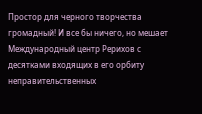Простор для черного творчества громадный! И все бы ничего, но мешает Международный центр Рерихов с десятками входящих в его орбиту неправительственных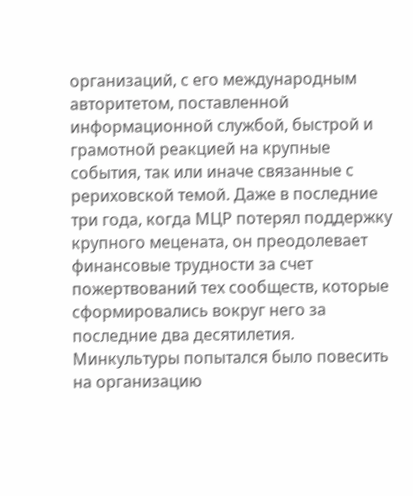организаций, с его международным авторитетом, поставленной информационной службой, быстрой и грамотной реакцией на крупные события, так или иначе связанные с рериховской темой. Даже в последние три года, когда МЦР потерял поддержку крупного мецената, он преодолевает финансовые трудности за счет пожертвований тех сообществ, которые сформировались вокруг него за последние два десятилетия. Минкультуры попытался было повесить на организацию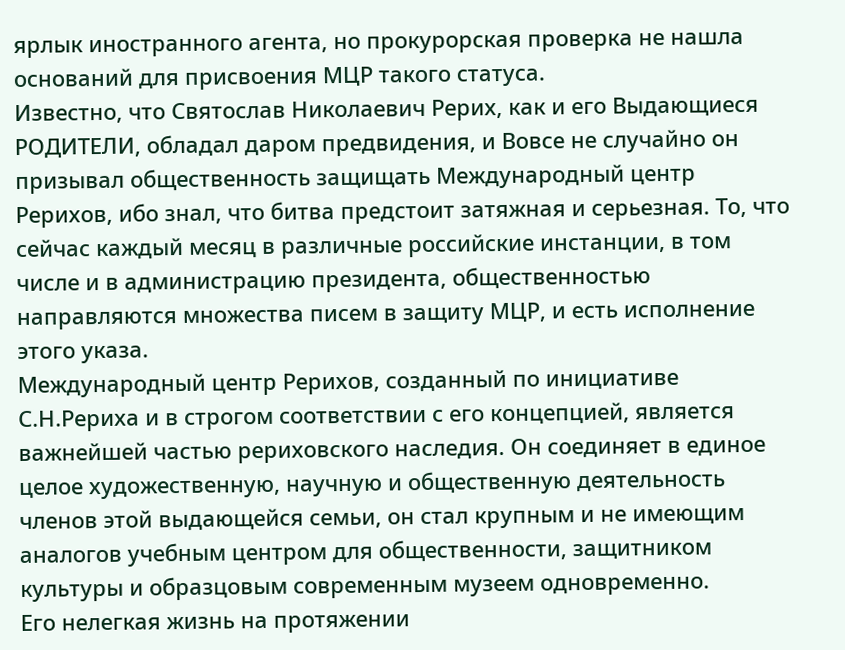ярлык иностранного агента, но прокурорская проверка не нашла оснований для присвоения МЦР такого статуса.
Известно, что Святослав Николаевич Рерих, как и его Выдающиеся РОДИТЕЛИ, обладал даром предвидения, и Вовсе не случайно он призывал общественность защищать Международный центр Рерихов, ибо знал, что битва предстоит затяжная и серьезная. То, что сейчас каждый месяц в различные российские инстанции, в том числе и в администрацию президента, общественностью направляются множества писем в защиту МЦР, и есть исполнение этого указа.
Международный центр Рерихов, созданный по инициативе С.Н.Рериха и в строгом соответствии с его концепцией, является важнейшей частью рериховского наследия. Он соединяет в единое целое художественную, научную и общественную деятельность членов этой выдающейся семьи, он стал крупным и не имеющим аналогов учебным центром для общественности, защитником культуры и образцовым современным музеем одновременно.
Его нелегкая жизнь на протяжении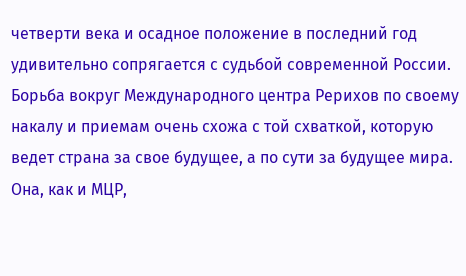четверти века и осадное положение в последний год удивительно сопрягается с судьбой современной России. Борьба вокруг Международного центра Рерихов по своему накалу и приемам очень схожа с той схваткой, которую ведет страна за свое будущее, а по сути за будущее мира. Она, как и МЦР,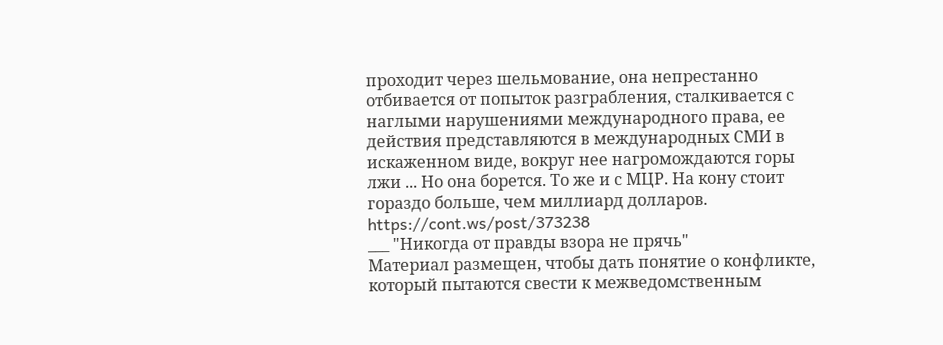проходит через шельмование, она непрестанно отбивается от попыток разграбления, сталкивается с наглыми нарушениями международного права, ее действия представляются в международных СМИ в искаженном виде, вокруг нее нагромождаются горы лжи ... Но она борется. То же и с МЦР. На кону стоит гораздо больше, чем миллиард долларов. https://cont.ws/post/373238
___ "Никогда от правды взора не прячь"
Материал размещен, чтобы дать понятие о конфликте, который пытаются свести к межведомственным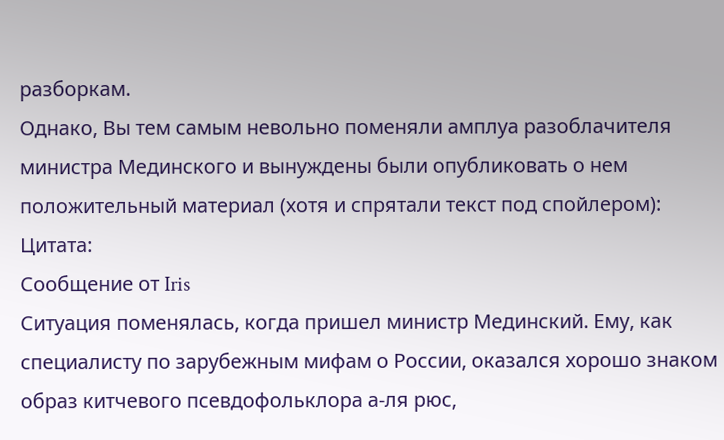разборкам.
Однако, Вы тем самым невольно поменяли амплуа разоблачителя министра Мединского и вынуждены были опубликовать о нем положительный материал (хотя и спрятали текст под спойлером):
Цитата:
Сообщение от Iris
Ситуация поменялась, когда пришел министр Мединский. Ему, как специалисту по зарубежным мифам о России, оказался хорошо знаком образ китчевого псевдофольклора а-ля рюс,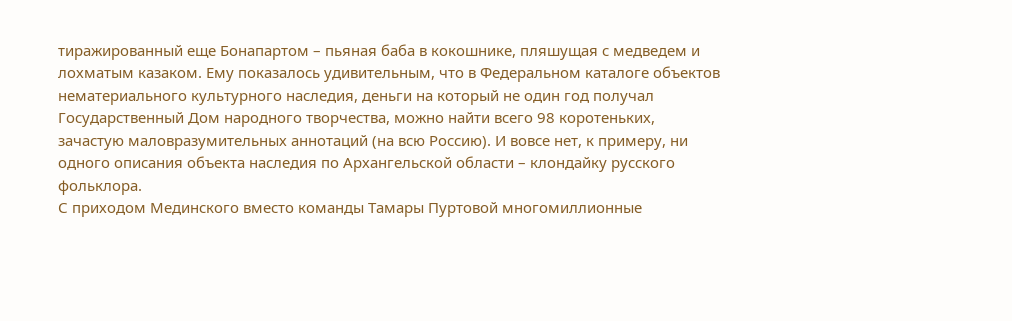тиражированный еще Бонапартом – пьяная баба в кокошнике, пляшущая с медведем и лохматым казаком. Ему показалось удивительным, что в Федеральном каталоге объектов нематериального культурного наследия, деньги на который не один год получал Государственный Дом народного творчества, можно найти всего 98 коротеньких, зачастую маловразумительных аннотаций (на всю Россию). И вовсе нет, к примеру, ни одного описания объекта наследия по Архангельской области – клондайку русского фольклора.
С приходом Мединского вместо команды Тамары Пуртовой многомиллионные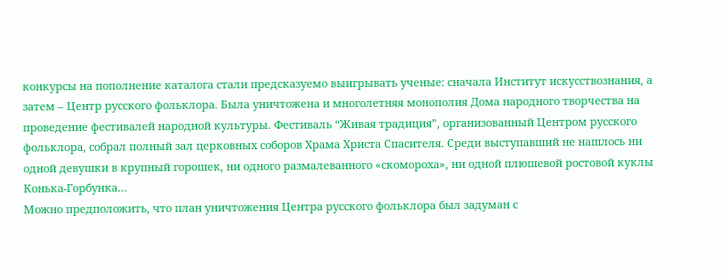конкурсы на пополнение каталога стали предсказуемо выигрывать ученые: сначала Институт искусствознания, а затем – Центр русского фольклора. Была уничтожена и многолетняя монополия Дома народного творчества на проведение фестивалей народной культуры. Фестиваль “Живая традиция”, организованный Центром русского фольклора, собрал полный зал церковных соборов Храма Христа Спасителя. Среди выступавший не нашлось ни одной девушки в крупный горошек, ни одного размалеванного «скомороха», ни одной плюшевой ростовой куклы Конька-Горбунка…
Можно предположить, что план уничтожения Центра русского фольклора был задуман с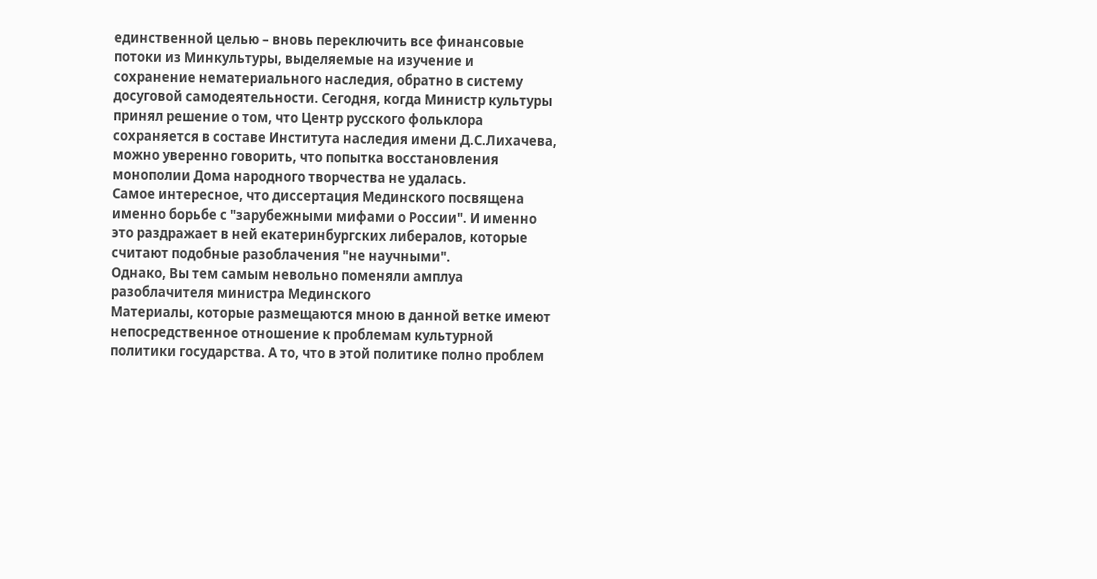единственной целью – вновь переключить все финансовые потоки из Минкультуры, выделяемые на изучение и сохранение нематериального наследия, обратно в систему досуговой самодеятельности. Сегодня, когда Министр культуры принял решение о том, что Центр русского фольклора сохраняется в составе Института наследия имени Д.С.Лихачева, можно уверенно говорить, что попытка восстановления монополии Дома народного творчества не удалась.
Самое интересное, что диссертация Мединского посвящена именно борьбе с "зарубежными мифами о России". И именно это раздражает в ней екатеринбургских либералов, которые считают подобные разоблачения "не научными".
Однако, Вы тем самым невольно поменяли амплуа разоблачителя министра Мединского
Материалы, которые размещаются мною в данной ветке имеют непосредственное отношение к проблемам культурной политики государства. А то, что в этой политике полно проблем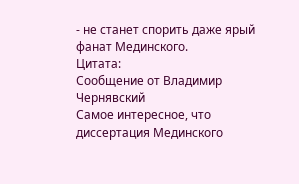- не станет спорить даже ярый фанат Мединского.
Цитата:
Сообщение от Владимир Чернявский
Самое интересное, что диссертация Мединского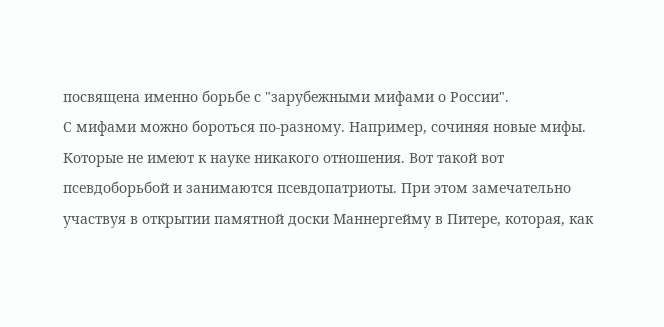посвящена именно борьбе с "зарубежными мифами о России".
С мифами можно бороться по-разному. Например, сочиняя новые мифы. Которые не имеют к науке никакого отношения. Вот такой вот псевдоборьбой и занимаются псевдопатриоты. При этом замечательно участвуя в открытии памятной доски Маннергейму в Питере, которая, как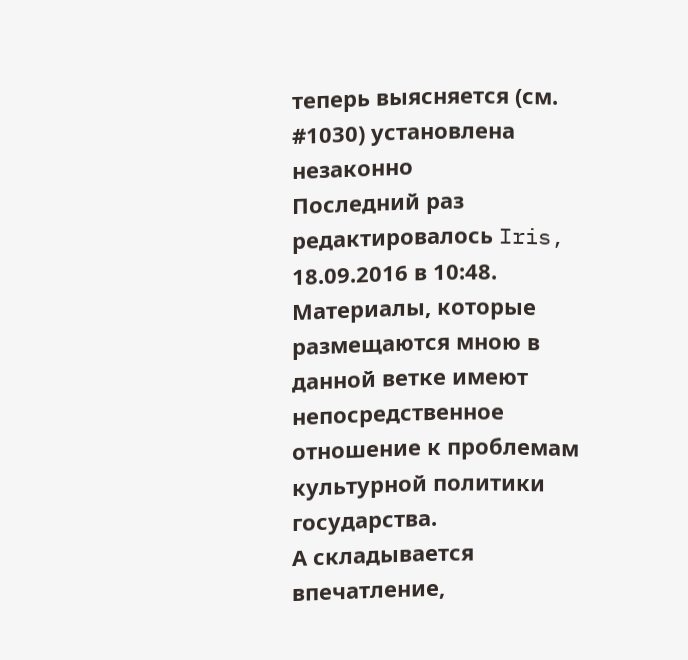теперь выясняется (см. #1030) установлена незаконно
Последний раз редактировалось Iris, 18.09.2016 в 10:48.
Материалы, которые размещаются мною в данной ветке имеют непосредственное отношение к проблемам культурной политики государства.
А складывается впечатление,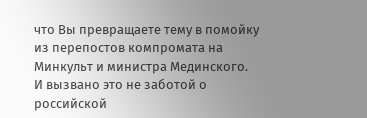что Вы превращаете тему в помойку из перепостов компромата на Минкульт и министра Мединского. И вызвано это не заботой о российской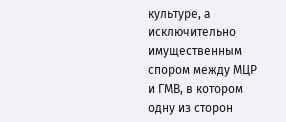культуре, а исключительно имущественным спором между МЦР и ГМВ, в котором одну из сторон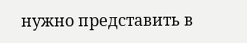нужно представить в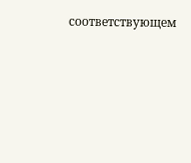соответствующем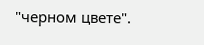"черном цвете".